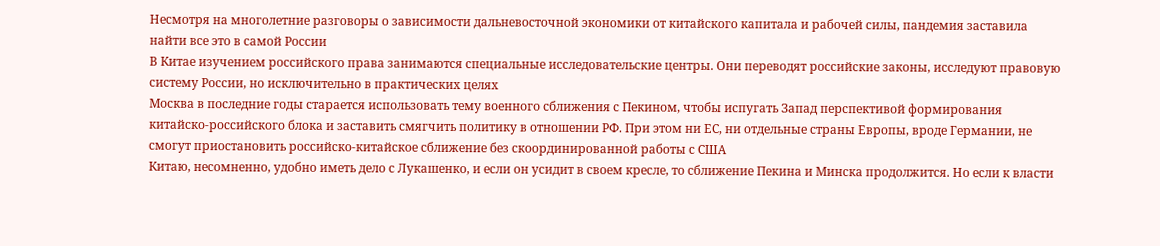Несмотря на многолетние разговоры о зависимости дальневосточной экономики от китайского капитала и рабочей силы, пандемия заставила найти все это в самой России
В Китае изучением российского права занимаются специальные исследовательские центры. Они переводят российские законы, исследуют правовую систему России, но исключительно в практических целях
Москва в последние годы старается использовать тему военного сближения с Пекином, чтобы испугать Запад перспективой формирования китайско-российского блока и заставить смягчить политику в отношении РФ. При этом ни ЕС, ни отдельные страны Европы, вроде Германии, не смогут приостановить российско-китайское сближение без скоординированной работы с США
Китаю, несомненно, удобно иметь дело с Лукашенко, и если он усидит в своем кресле, то сближение Пекина и Минска продолжится. Но если к власти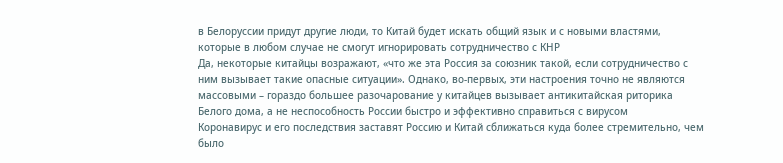в Белоруссии придут другие люди, то Китай будет искать общий язык и с новыми властями, которые в любом случае не смогут игнорировать сотрудничество с КНР
Да, некоторые китайцы возражают, «что же эта Россия за союзник такой, если сотрудничество с ним вызывает такие опасные ситуации». Однако, во-первых, эти настроения точно не являются массовыми – гораздо большее разочарование у китайцев вызывает антикитайская риторика Белого дома, а не неспособность России быстро и эффективно справиться с вирусом
Коронавирус и его последствия заставят Россию и Китай сближаться куда более стремительно, чем было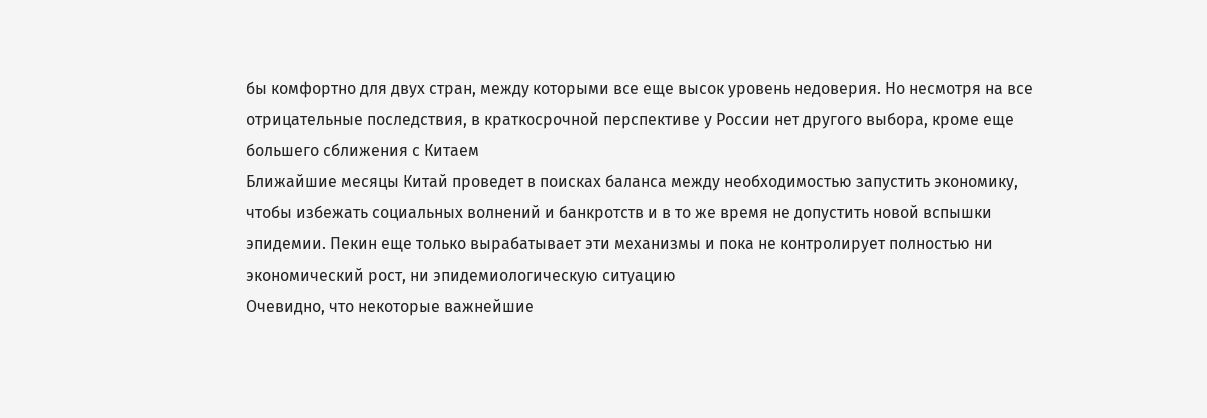бы комфортно для двух стран, между которыми все еще высок уровень недоверия. Но несмотря на все отрицательные последствия, в краткосрочной перспективе у России нет другого выбора, кроме еще большего сближения с Китаем
Ближайшие месяцы Китай проведет в поисках баланса между необходимостью запустить экономику, чтобы избежать социальных волнений и банкротств и в то же время не допустить новой вспышки эпидемии. Пекин еще только вырабатывает эти механизмы и пока не контролирует полностью ни экономический рост, ни эпидемиологическую ситуацию
Очевидно, что некоторые важнейшие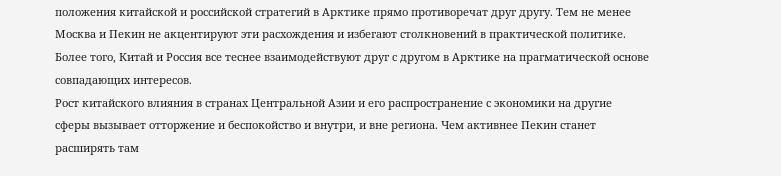положения китайской и российской стратегий в Арктике прямо противоречат друг другу. Тем не менее Москва и Пекин не акцентируют эти расхождения и избегают столкновений в практической политике. Более того, Китай и Россия все теснее взаимодействуют друг с другом в Арктике на прагматической основе совпадающих интересов.
Рост китайского влияния в странах Центральной Азии и его распространение с экономики на другие сферы вызывает отторжение и беспокойство и внутри, и вне региона. Чем активнее Пекин станет расширять там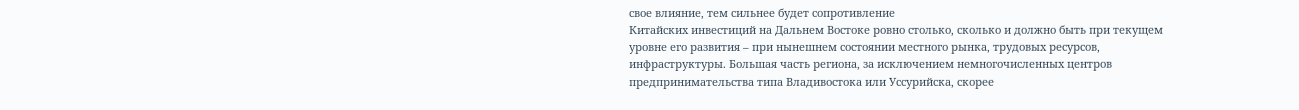свое влияние, тем сильнее будет сопротивление
Китайских инвестиций на Дальнем Востоке ровно столько, сколько и должно быть при текущем уровне его развития – при нынешнем состоянии местного рынка, трудовых ресурсов, инфраструктуры. Большая часть региона, за исключением немногочисленных центров предпринимательства типа Владивостока или Уссурийска, скорее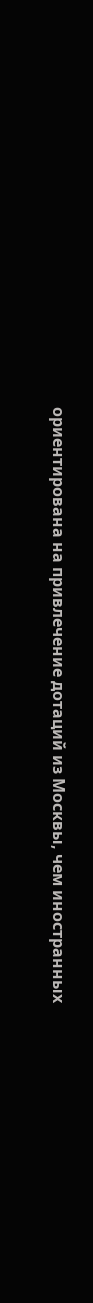ориентирована на привлечение дотаций из Москвы, чем иностранных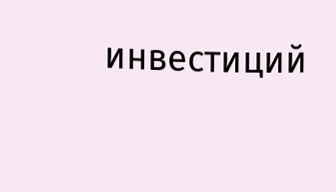инвестиций